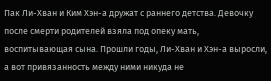Пак Ли-Хван и Ким Хэн-а дружат с раннего детства. Девочку после смерти родителей взяла под опеку мать, воспитывающая сына. Прошли годы, Ли-Хван и Хэн-а выросли, а вот привязанность между ними никуда не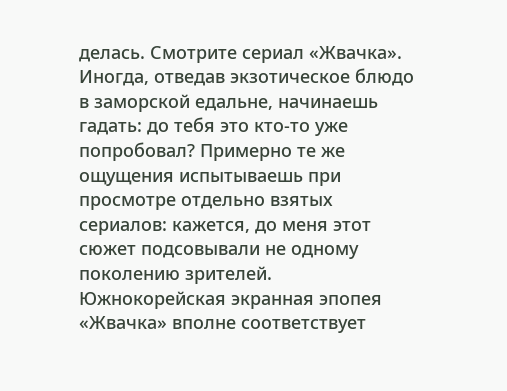делась. Смотрите сериал «Жвачка».
Иногда, отведав экзотическое блюдо в заморской едальне, начинаешь гадать: до тебя это кто-то уже попробовал? Примерно те же ощущения испытываешь при просмотре отдельно взятых сериалов: кажется, до меня этот сюжет подсовывали не одному поколению зрителей. Южнокорейская экранная эпопея «Жвачка» вполне соответствует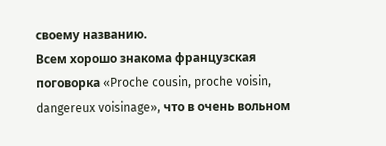своему названию.
Всем хорошо знакома французская поговорка «Proche cousin, proche voisin, dangereux voisinage», что в очень вольном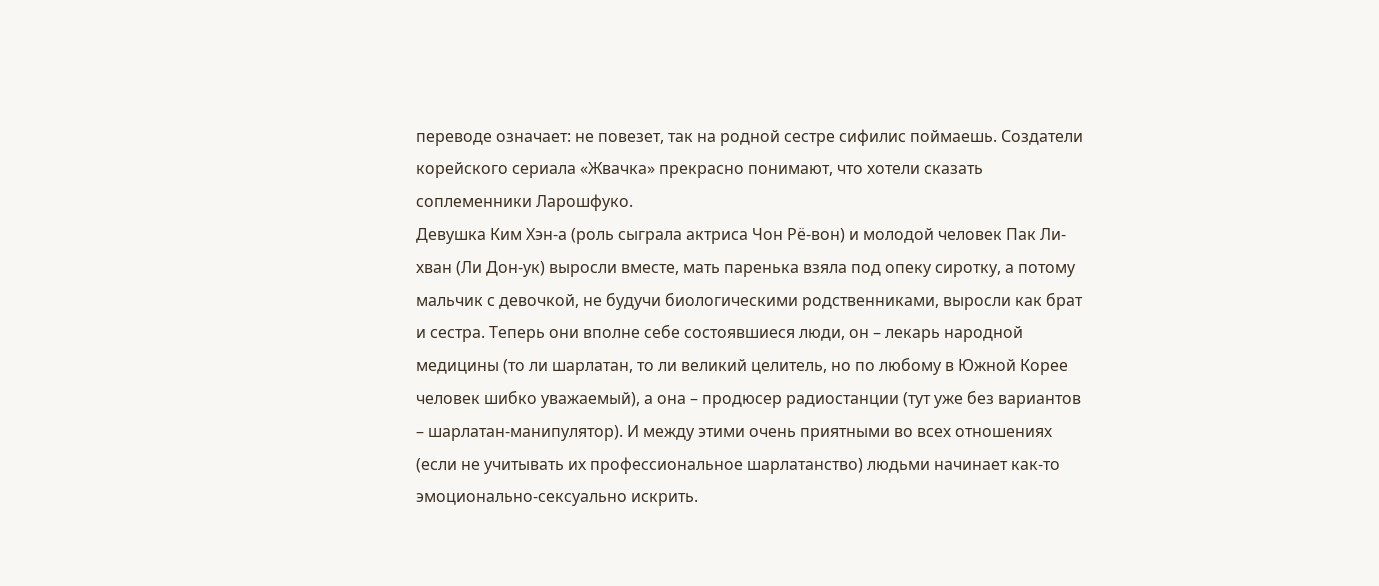переводе означает: не повезет, так на родной сестре сифилис поймаешь. Создатели корейского сериала «Жвачка» прекрасно понимают, что хотели сказать соплеменники Ларошфуко.
Девушка Ким Хэн-а (роль сыграла актриса Чон Рё-вон) и молодой человек Пак Ли-хван (Ли Дон-ук) выросли вместе, мать паренька взяла под опеку сиротку, а потому мальчик с девочкой, не будучи биологическими родственниками, выросли как брат и сестра. Теперь они вполне себе состоявшиеся люди, он – лекарь народной медицины (то ли шарлатан, то ли великий целитель, но по любому в Южной Корее человек шибко уважаемый), а она – продюсер радиостанции (тут уже без вариантов – шарлатан-манипулятор). И между этими очень приятными во всех отношениях (если не учитывать их профессиональное шарлатанство) людьми начинает как-то эмоционально-сексуально искрить.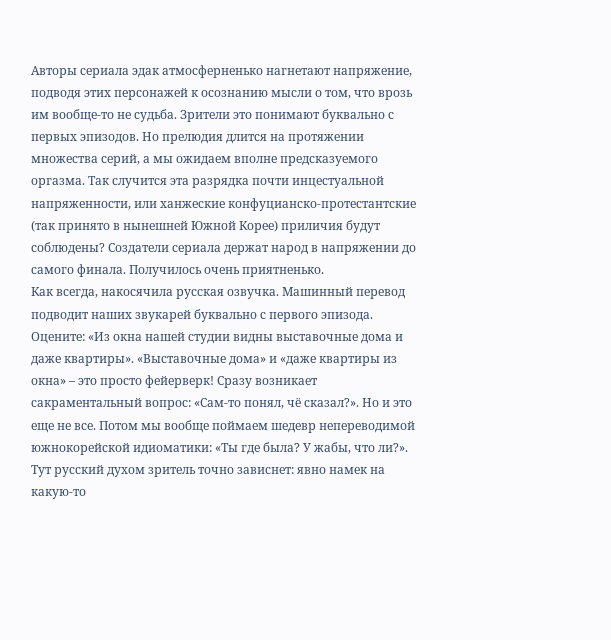Авторы сериала эдак атмосферненько нагнетают напряжение, подводя этих персонажей к осознанию мысли о том, что врозь им вообще-то не судьба. Зрители это понимают буквально с первых эпизодов. Но прелюдия длится на протяжении множества серий, а мы ожидаем вполне предсказуемого оргазма. Так случится эта разрядка почти инцестуальной напряженности, или ханжеские конфуцианско-протестантские (так принято в нынешней Южной Корее) приличия будут соблюдены? Создатели сериала держат народ в напряжении до самого финала. Получилось очень приятненько.
Как всегда, накосячила русская озвучка. Машинный перевод подводит наших звукарей буквально с первого эпизода. Оцените: «Из окна нашей студии видны выставочные дома и даже квартиры». «Выставочные дома» и «даже квартиры из окна» – это просто фейерверк! Сразу возникает сакраментальный вопрос: «Сам-то понял, чё сказал?». Но и это еще не все. Потом мы вообще поймаем шедевр непереводимой южнокорейской идиоматики: «Ты где была? У жабы, что ли?». Тут русский духом зритель точно зависнет: явно намек на какую-то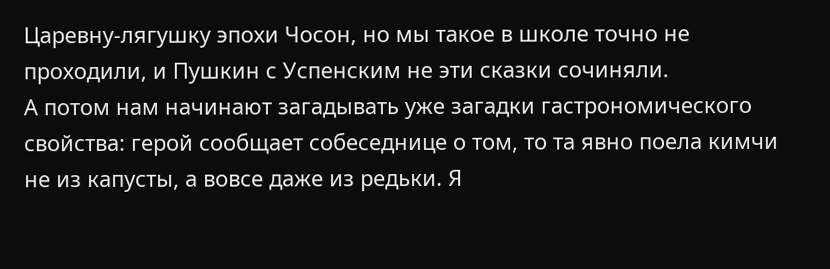Царевну-лягушку эпохи Чосон, но мы такое в школе точно не проходили, и Пушкин с Успенским не эти сказки сочиняли.
А потом нам начинают загадывать уже загадки гастрономического свойства: герой сообщает собеседнице о том, то та явно поела кимчи не из капусты, а вовсе даже из редьки. Я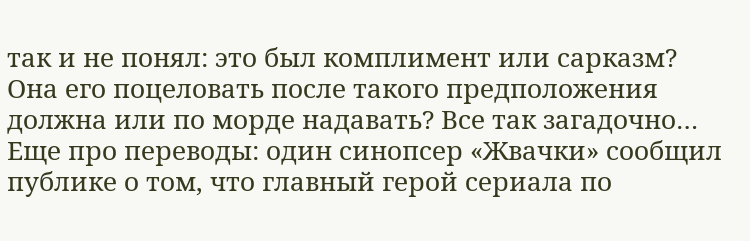так и не понял: это был комплимент или сарказм? Она его поцеловать после такого предположения должна или по морде надавать? Все так загадочно… Еще про переводы: один синопсер «Жвачки» сообщил публике о том, что главный герой сериала по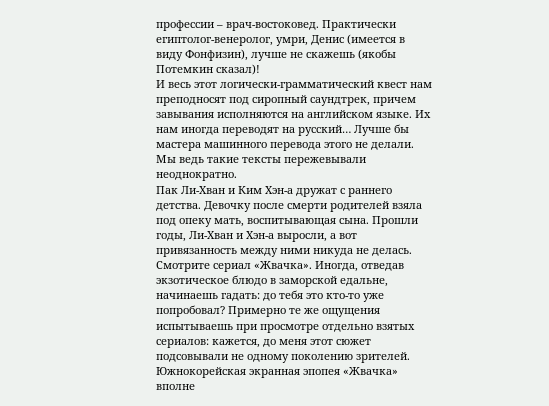профессии – врач-востоковед. Практически египтолог-венеролог, умри, Денис (имеется в виду Фонфизин), лучше не скажешь (якобы Потемкин сказал)!
И весь этот логически-грамматический квест нам преподносят под сиропный саундтрек, причем завывания исполняются на английском языке. Их нам иногда переводят на русский… Лучше бы мастера машинного перевода этого не делали. Мы ведь такие тексты пережевывали неоднократно.
Пак Ли-Хван и Ким Хэн-а дружат с раннего детства. Девочку после смерти родителей взяла под опеку мать, воспитывающая сына. Прошли годы, Ли-Хван и Хэн-а выросли, а вот привязанность между ними никуда не делась. Смотрите сериал «Жвачка». Иногда, отведав экзотическое блюдо в заморской едальне, начинаешь гадать: до тебя это кто-то уже попробовал? Примерно те же ощущения испытываешь при просмотре отдельно взятых сериалов: кажется, до меня этот сюжет подсовывали не одному поколению зрителей. Южнокорейская экранная эпопея «Жвачка» вполне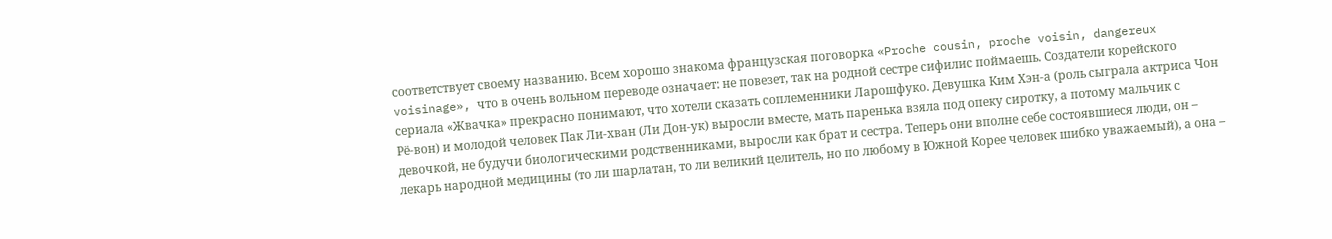соответствует своему названию. Всем хорошо знакома французская поговорка «Proche cousin, proche voisin, dangereux voisinage», что в очень вольном переводе означает: не повезет, так на родной сестре сифилис поймаешь. Создатели корейского сериала «Жвачка» прекрасно понимают, что хотели сказать соплеменники Ларошфуко. Девушка Ким Хэн-а (роль сыграла актриса Чон Рё-вон) и молодой человек Пак Ли-хван (Ли Дон-ук) выросли вместе, мать паренька взяла под опеку сиротку, а потому мальчик с девочкой, не будучи биологическими родственниками, выросли как брат и сестра. Теперь они вполне себе состоявшиеся люди, он – лекарь народной медицины (то ли шарлатан, то ли великий целитель, но по любому в Южной Корее человек шибко уважаемый), а она –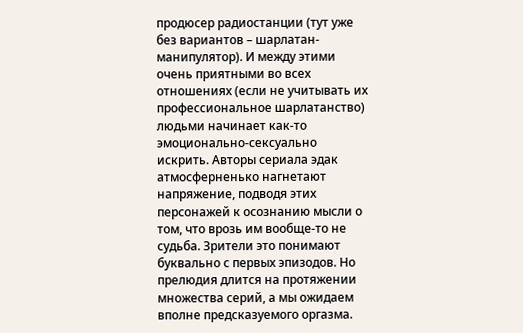продюсер радиостанции (тут уже без вариантов – шарлатан-манипулятор). И между этими очень приятными во всех отношениях (если не учитывать их профессиональное шарлатанство) людьми начинает как-то эмоционально-сексуально искрить. Авторы сериала эдак атмосферненько нагнетают напряжение, подводя этих персонажей к осознанию мысли о том, что врозь им вообще-то не судьба. Зрители это понимают буквально с первых эпизодов. Но прелюдия длится на протяжении множества серий, а мы ожидаем вполне предсказуемого оргазма.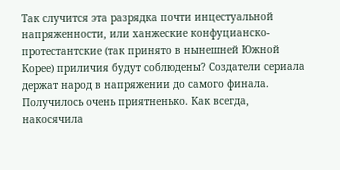Так случится эта разрядка почти инцестуальной напряженности, или ханжеские конфуцианско-протестантские (так принято в нынешней Южной Корее) приличия будут соблюдены? Создатели сериала держат народ в напряжении до самого финала. Получилось очень приятненько. Как всегда, накосячила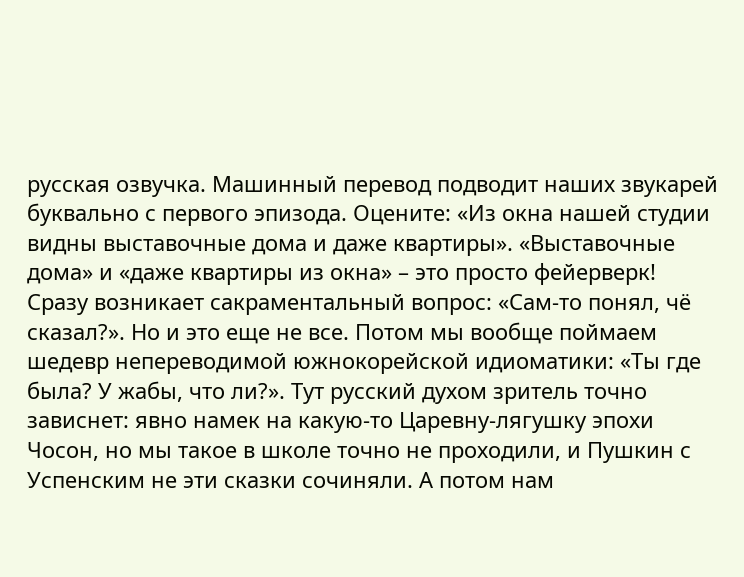русская озвучка. Машинный перевод подводит наших звукарей буквально с первого эпизода. Оцените: «Из окна нашей студии видны выставочные дома и даже квартиры». «Выставочные дома» и «даже квартиры из окна» – это просто фейерверк! Сразу возникает сакраментальный вопрос: «Сам-то понял, чё сказал?». Но и это еще не все. Потом мы вообще поймаем шедевр непереводимой южнокорейской идиоматики: «Ты где была? У жабы, что ли?». Тут русский духом зритель точно зависнет: явно намек на какую-то Царевну-лягушку эпохи Чосон, но мы такое в школе точно не проходили, и Пушкин с Успенским не эти сказки сочиняли. А потом нам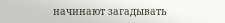начинают загадывать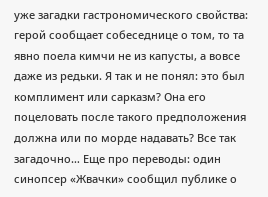уже загадки гастрономического свойства: герой сообщает собеседнице о том, то та явно поела кимчи не из капусты, а вовсе даже из редьки. Я так и не понял: это был комплимент или сарказм? Она его поцеловать после такого предположения должна или по морде надавать? Все так загадочно… Еще про переводы: один синопсер «Жвачки» сообщил публике о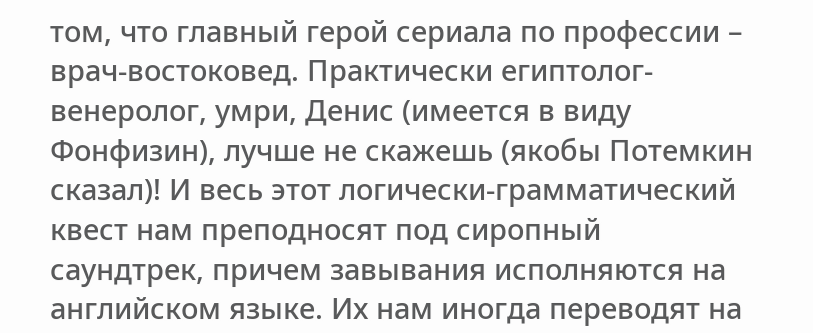том, что главный герой сериала по профессии – врач-востоковед. Практически египтолог-венеролог, умри, Денис (имеется в виду Фонфизин), лучше не скажешь (якобы Потемкин сказал)! И весь этот логически-грамматический квест нам преподносят под сиропный саундтрек, причем завывания исполняются на английском языке. Их нам иногда переводят на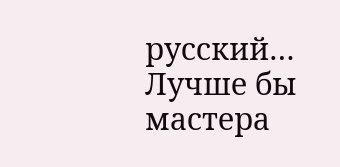русский… Лучше бы мастера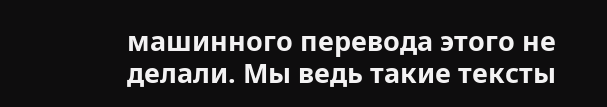машинного перевода этого не делали. Мы ведь такие тексты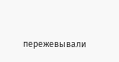пережевывали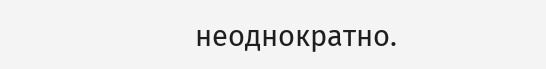неоднократно.